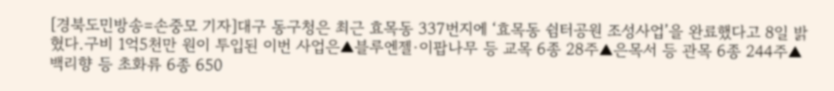[경북도민방송=손중모 기자]대구 동구청은 최근 효목동 337번지에 ‘효목동 쉼터공원 조성사업’을 완료했다고 8일 밝혔다.구비 1억5천만 원이 투입된 이번 사업은▲블루엔젤·이팝나무 등 교목 6종 28주▲은목서 등 관목 6종 244주▲백리향 등 초화류 6종 650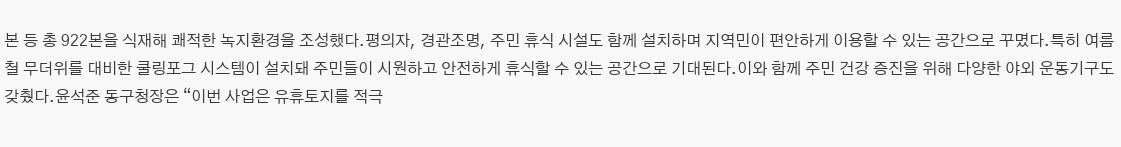본 등 총 922본을 식재해 쾌적한 녹지환경을 조성했다.평의자, 경관조명, 주민 휴식 시설도 함께 설치하며 지역민이 편안하게 이용할 수 있는 공간으로 꾸몄다.특히 여름철 무더위를 대비한 쿨링포그 시스템이 설치돼 주민들이 시원하고 안전하게 휴식할 수 있는 공간으로 기대된다.이와 함께 주민 건강 증진을 위해 다양한 야외 운동기구도 갖췄다.윤석준 동구청장은 “이번 사업은 유휴토지를 적극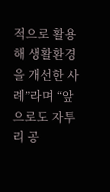적으로 활용해 생활환경을 개선한 사례”라며 “앞으로도 자투리 공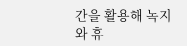간을 활용해 녹지와 휴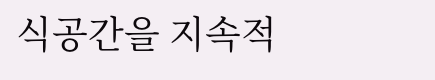식공간을 지속적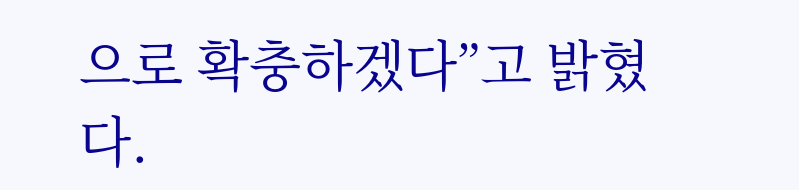으로 확충하겠다”고 밝혔다.